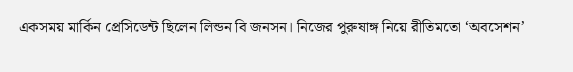একসময় মার্কিন প্রেসিডেন্ট ছিলেন লিন্ডন বি জনসন। নিজের পুরুষাঙ্গ নিয়ে রীতিমতো ‘অবসেশন’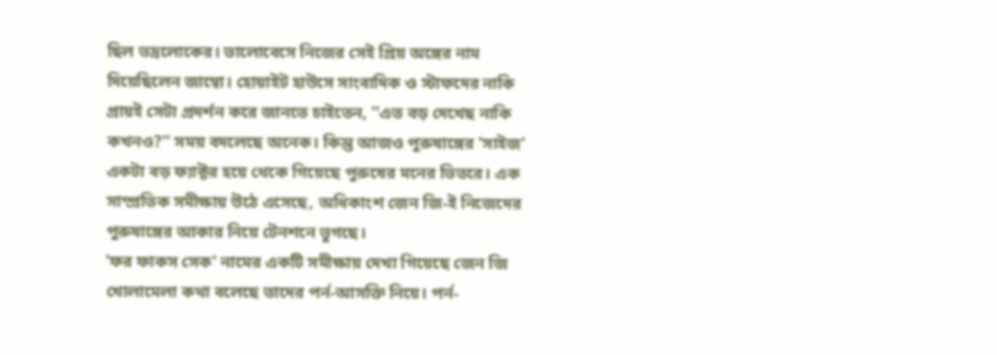ছিল ভদ্রলোকের। ভালোবেসে নিজের সেই প্রিয় অঙ্গের নাম দিয়েছিলেন জাম্বো। হোয়াইট হাউসে সাংবাদিক ও স্টাফদের নাকি প্রায়ই সেটা প্রদর্শন করে জানতে চাইতেন, ''এত বড় দেখেছ নাকি কখনও?'' সময় বদলেছে অনেক। কিন্তু আজও পুরুষাঙ্গের 'সাইজ' একটা বড় ফ্যাক্টর হয়ে থেকে গিয়েছে পুরুষের মনের ভিতরে। এক সাম্প্রতিক সমীক্ষায় উঠে এসেছে, অধিকাংশ জেন জি-ই নিজেদের পুরুষাঙ্গের আকার নিয়ে টেনশনে ভুগছে।
'ফর ফাকস সেক' নামের একটি সমীক্ষায় দেখা গিয়েছে জেন জি খোলামেলা কথা বলেছে তাদের পর্ন-আসক্তি নিয়ে। পর্ন-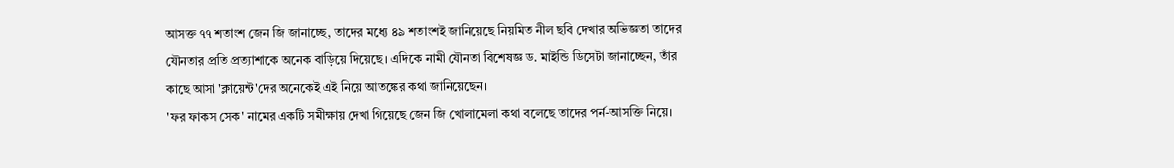আসক্ত ৭৭ শতাংশ জেন জি জানাচ্ছে, তাদের মধ্যে ৪৯ শতাংশই জানিয়েছে নিয়মিত নীল ছবি দেখার অভিজ্ঞতা তাদের যৌনতার প্রতি প্রত্যাশাকে অনেক বাড়িয়ে দিয়েছে। এদিকে নামী যৌনতা বিশেষজ্ঞ ড. মাইন্ডি ডিসেটা জানাচ্ছেন, তাঁর কাছে আসা 'ক্লায়েন্ট'দের অনেকেই এই নিয়ে আতঙ্কের কথা জানিয়েছেন।
'ফর ফাকস সেক' নামের একটি সমীক্ষায় দেখা গিয়েছে জেন জি খোলামেলা কথা বলেছে তাদের পর্ন-আসক্তি নিয়ে।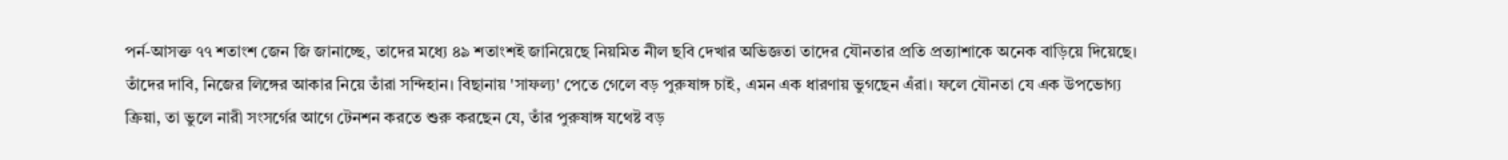পর্ন-আসক্ত ৭৭ শতাংশ জেন জি জানাচ্ছে, তাদের মধ্যে ৪৯ শতাংশই জানিয়েছে নিয়মিত নীল ছবি দেখার অভিজ্ঞতা তাদের যৌনতার প্রতি প্রত্যাশাকে অনেক বাড়িয়ে দিয়েছে।
তাঁদের দাবি, নিজের লিঙ্গের আকার নিয়ে তাঁরা সন্দিহান। বিছানায় 'সাফল্য' পেতে গেলে বড় পুরুষাঙ্গ চাই, এমন এক ধারণায় ভুগছেন এঁরা। ফলে যৌনতা যে এক উপভোগ্য ক্রিয়া, তা ভুলে নারী সংসর্গের আগে টেনশন করতে শুরু করছেন যে, তাঁর পুরুষাঙ্গ যথেষ্ট বড়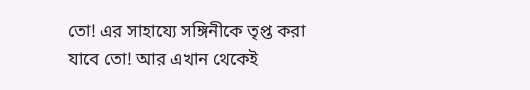তো! এর সাহায্যে সঙ্গিনীকে তৃপ্ত করা যাবে তো! আর এখান থেকেই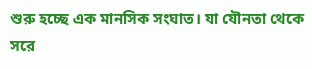শুরু হচ্ছে এক মানসিক সংঘাত। যা যৌনতা থেকে সরে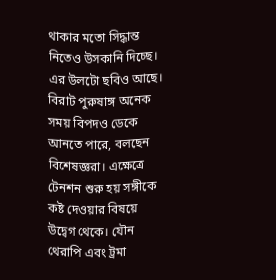থাকার মতো সিদ্ধান্ত নিতেও উসকানি দিচ্ছে।
এর উলটো ছবিও আছে। বিরাট পুরুষাঙ্গ অনেক সময় বিপদও ডেকে আনতে পারে, বলছেন বিশেষজ্ঞরা। এক্ষেত্রে টেনশন শুরু হয় সঙ্গীকে কষ্ট দেওয়ার বিষয়ে উদ্বেগ থেকে। যৌন থেরাপি এবং ট্রমা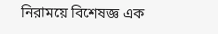নিরাময়ে বিশেষজ্ঞ এক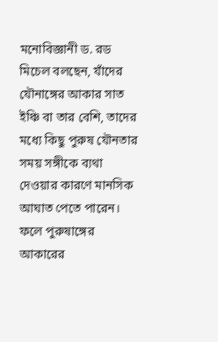মনোবিজ্ঞানী ড. রড মিচেল বলছেন, যাঁদের যৌনাঙ্গের আকার সাত ইঞ্চি বা তার বেশি, তাদের মধ্যে কিছু পুরুষ যৌনতার সময় সঙ্গীকে ব্যথা দেওয়ার কারণে মানসিক আঘাত পেতে পারেন। ফলে পুরুষাঙ্গের আকারের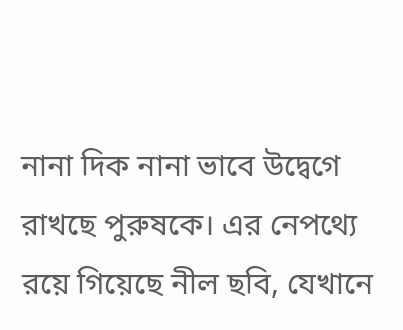নানা দিক নানা ভাবে উদ্বেগে রাখছে পুরুষকে। এর নেপথ্যে রয়ে গিয়েছে নীল ছবি, যেখানে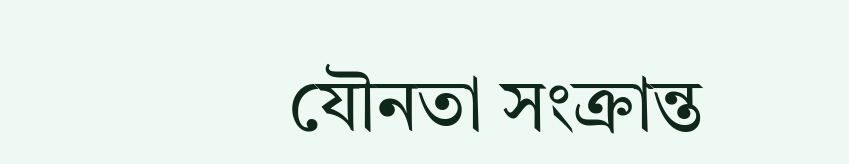যৌনতা সংক্রান্ত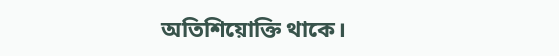অতিশিয়োক্তি থাকে।